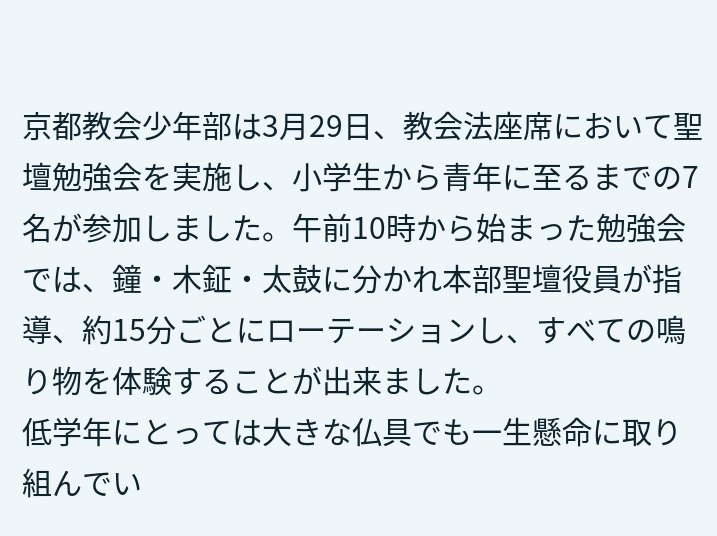京都教会少年部は3月29日、教会法座席において聖壇勉強会を実施し、小学生から青年に至るまでの7名が参加しました。午前10時から始まった勉強会では、鐘・木鉦・太鼓に分かれ本部聖壇役員が指導、約15分ごとにローテーションし、すべての鳴り物を体験することが出来ました。
低学年にとっては大きな仏具でも一生懸命に取り組んでい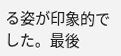る姿が印象的でした。最後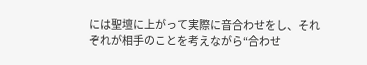には聖壇に上がって実際に音合わせをし、それぞれが相手のことを考えながら“合わせ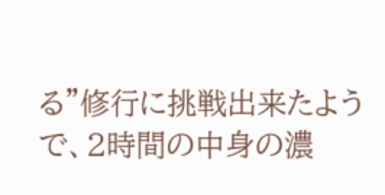る”修行に挑戦出来たようで、2時間の中身の濃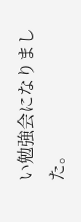い勉強会になりました。